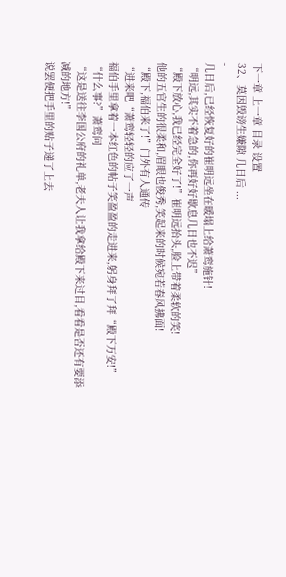下一章 上一章 目录 设置
32、莫因毁谤生嫌隙 几日后 ...
-
几日后,已经恢复好的崔明远坐在暖塌上给萧鸾施针!
“明远,其实不着急的,你再好好歇息几日也不迟”
“殿下放心,我已经完全好了!”崔明远抬头,脸上带着柔软的笑!
他的五官生的很柔和,眉眼也俊秀,笑起来的时候宛若春风拂面!
“殿下,福伯来了!”门外有人通传
“进来吧“萧鸾轻轻的应了一声
福伯手里拿着一本红色的帖子笑盈盈的走进来,躬身拜了拜“殿下万安!”
“什么事?”萧鸾问
“这是送往李国公府的礼单,老夫人让我拿给殿下来过目,看看是否还有要添减的地方!”
说罢便把手里的贴子递了上去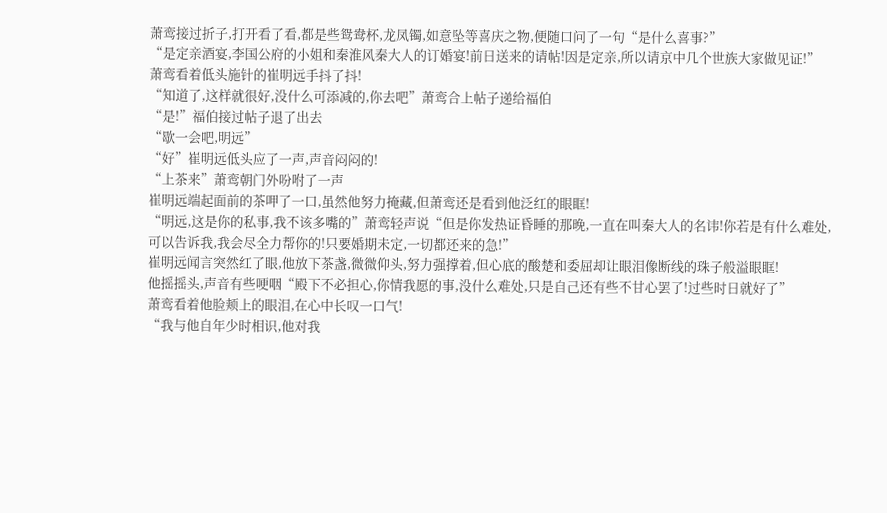萧鸾接过折子,打开看了看,都是些鸳鸯杯,龙凤镯,如意坠等喜庆之物,便随口问了一句“是什么喜事?”
“是定亲酒宴,李国公府的小姐和秦淮风秦大人的订婚宴!前日送来的请帖!因是定亲,所以请京中几个世族大家做见证!”
萧鸾看着低头施针的崔明远手抖了抖!
“知道了,这样就很好,没什么可添减的,你去吧”萧鸾合上帖子递给福伯
“是!”福伯接过帖子退了出去
“歇一会吧,明远”
“好”崔明远低头应了一声,声音闷闷的!
“上茶来”萧鸾朝门外吩咐了一声
崔明远端起面前的茶呷了一口,虽然他努力掩藏,但萧鸾还是看到他泛红的眼眶!
“明远,这是你的私事,我不该多嘴的”萧鸾轻声说“但是你发热证昏睡的那晚,一直在叫秦大人的名讳!你若是有什么难处,可以告诉我,我会尽全力帮你的!只要婚期未定,一切都还来的急!”
崔明远闻言突然红了眼,他放下茶盏,微微仰头,努力强撑着,但心底的酸楚和委屈却让眼泪像断线的珠子般溢眼眶!
他摇摇头,声音有些哽咽“殿下不必担心,你情我愿的事,没什么难处,只是自己还有些不甘心罢了!过些时日就好了”
萧鸾看着他脸颊上的眼泪,在心中长叹一口气!
“我与他自年少时相识,他对我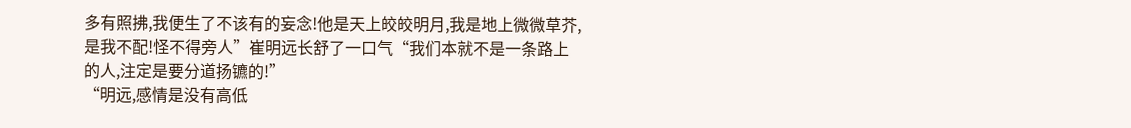多有照拂,我便生了不该有的妄念!他是天上皎皎明月,我是地上微微草芥,是我不配!怪不得旁人”崔明远长舒了一口气“我们本就不是一条路上的人,注定是要分道扬镳的!”
“明远,感情是没有高低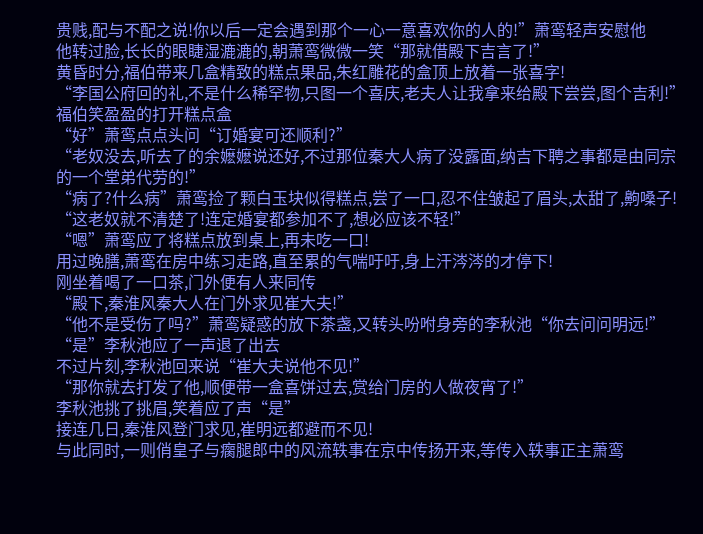贵贱,配与不配之说!你以后一定会遇到那个一心一意喜欢你的人的!”萧鸾轻声安慰他
他转过脸,长长的眼睫湿漉漉的,朝萧鸾微微一笑“那就借殿下吉言了!”
黄昏时分,福伯带来几盒精致的糕点果品,朱红雕花的盒顶上放着一张喜字!
“李国公府回的礼,不是什么稀罕物,只图一个喜庆,老夫人让我拿来给殿下尝尝,图个吉利!”福伯笑盈盈的打开糕点盒
“好”萧鸾点点头问“订婚宴可还顺利?”
“老奴没去,听去了的余嬷嬷说还好,不过那位秦大人病了没露面,纳吉下聘之事都是由同宗的一个堂弟代劳的!”
“病了?什么病”萧鸾捡了颗白玉块似得糕点,尝了一口,忍不住皱起了眉头,太甜了,齁嗓子!
“这老奴就不清楚了!连定婚宴都参加不了,想必应该不轻!”
“嗯”萧鸾应了将糕点放到桌上,再未吃一口!
用过晚膳,萧鸾在房中练习走路,直至累的气喘吁吁,身上汗涔涔的才停下!
刚坐着喝了一口茶,门外便有人来同传
“殿下,秦淮风秦大人在门外求见崔大夫!”
“他不是受伤了吗?”萧鸾疑惑的放下茶盏,又转头吩咐身旁的李秋池“你去问问明远!”
“是”李秋池应了一声退了出去
不过片刻,李秋池回来说“崔大夫说他不见!”
“那你就去打发了他,顺便带一盒喜饼过去,赏给门房的人做夜宵了!”
李秋池挑了挑眉,笑着应了声“是”
接连几日,秦淮风登门求见,崔明远都避而不见!
与此同时,一则俏皇子与瘸腿郎中的风流轶事在京中传扬开来,等传入轶事正主萧鸾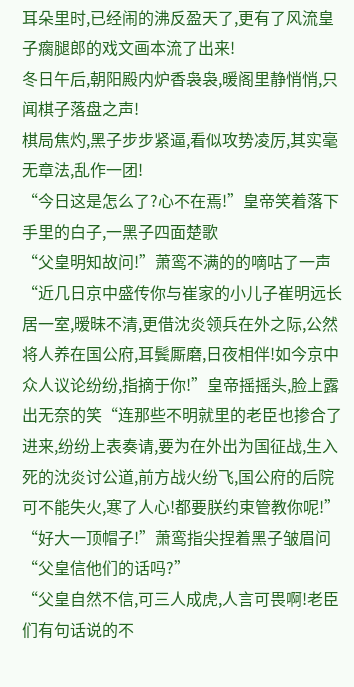耳朵里时,已经闹的沸反盈天了,更有了风流皇子瘸腿郎的戏文画本流了出来!
冬日午后,朝阳殿内炉香袅袅,暖阁里静悄悄,只闻棋子落盘之声!
棋局焦灼,黑子步步紧逼,看似攻势凌厉,其实毫无章法,乱作一团!
“今日这是怎么了?心不在焉!”皇帝笑着落下手里的白子,一黑子四面楚歌
“父皇明知故问!”萧鸾不满的的嘀咕了一声
“近几日京中盛传你与崔家的小儿子崔明远长居一室,暧昧不清,更借沈炎领兵在外之际,公然将人养在国公府,耳鬓厮磨,日夜相伴!如今京中众人议论纷纷,指摘于你!”皇帝摇摇头,脸上露出无奈的笑“连那些不明就里的老臣也掺合了进来,纷纷上表奏请,要为在外出为国征战,生入死的沈炎讨公道,前方战火纷飞,国公府的后院可不能失火,寒了人心!都要朕约束管教你呢!”
“好大一顶帽子!”萧鸾指尖捏着黑子皱眉问“父皇信他们的话吗?”
“父皇自然不信,可三人成虎,人言可畏啊!老臣们有句话说的不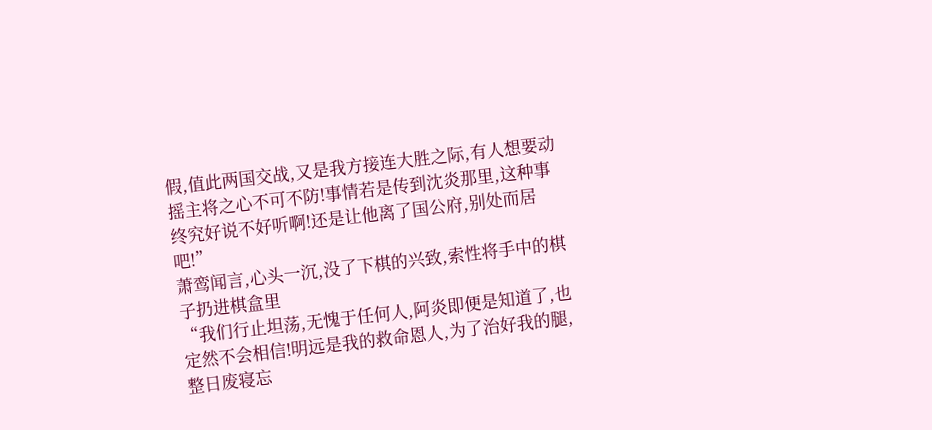假,值此两国交战,又是我方接连大胜之际,有人想要动摇主将之心不可不防!事情若是传到沈炎那里,这种事终究好说不好听啊!还是让他离了国公府,别处而居吧!”
萧鸾闻言,心头一沉,没了下棋的兴致,索性将手中的棋子扔进棋盒里
“我们行止坦荡,无愧于任何人,阿炎即便是知道了,也定然不会相信!明远是我的救命恩人,为了治好我的腿,整日废寝忘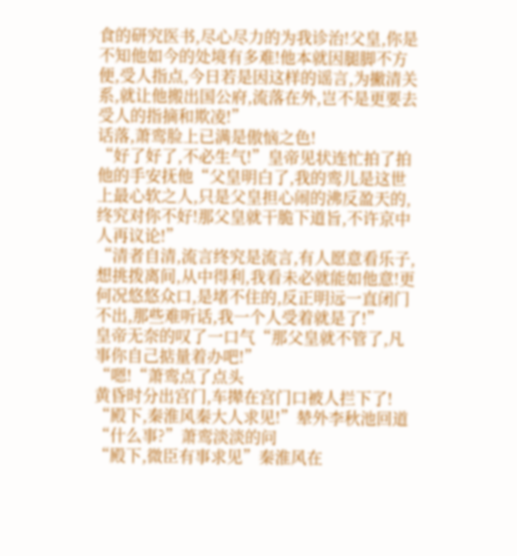食的研究医书,尽心尽力的为我诊治!父皇,你是不知他如今的处境有多难!他本就因腿脚不方便,受人指点,今日若是因这样的谣言,为撇清关系,就让他搬出国公府,流落在外,岂不是更要去受人的指摘和欺凌!”
话落,萧鸾脸上已满是傲恼之色!
“好了好了,不必生气!”皇帝见状连忙拍了拍他的手安抚他“父皇明白了,我的鸾儿是这世上最心软之人,只是父皇担心闹的沸反盈天的,终究对你不好!那父皇就干脆下道旨,不许京中人再议论!”
“清者自清,流言终究是流言,有人愿意看乐子,想挑拨离间,从中得利,我看未必就能如他意!更何况悠悠众口,是堵不住的,反正明远一直闭门不出,那些难听话,我一个人受着就是了!”
皇帝无奈的叹了一口气“那父皇就不管了,凡事你自己掂量着办吧!”
“嗯!“萧鸾点了点头
黄昏时分出宫门,车撵在宫门口被人拦下了!
“殿下,秦淮风秦大人求见!”辇外李秋池回道
“什么事?”萧鸾淡淡的问
“殿下,微臣有事求见”秦淮风在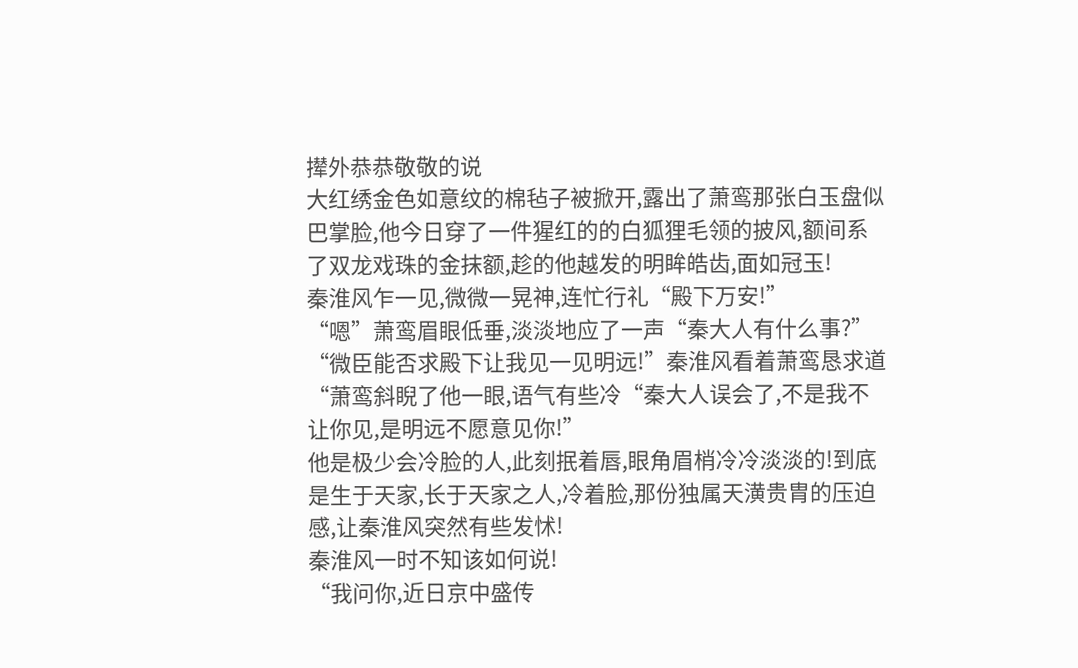撵外恭恭敬敬的说
大红绣金色如意纹的棉毡子被掀开,露出了萧鸾那张白玉盘似巴掌脸,他今日穿了一件猩红的的白狐狸毛领的披风,额间系了双龙戏珠的金抹额,趁的他越发的明眸皓齿,面如冠玉!
秦淮风乍一见,微微一晃神,连忙行礼“殿下万安!”
“嗯”萧鸾眉眼低垂,淡淡地应了一声“秦大人有什么事?”
“微臣能否求殿下让我见一见明远!”秦淮风看着萧鸾恳求道
“萧鸾斜睨了他一眼,语气有些冷“秦大人误会了,不是我不让你见,是明远不愿意见你!”
他是极少会冷脸的人,此刻抿着唇,眼角眉梢冷冷淡淡的!到底是生于天家,长于天家之人,冷着脸,那份独属天潢贵胄的压迫感,让秦淮风突然有些发怵!
秦淮风一时不知该如何说!
“我问你,近日京中盛传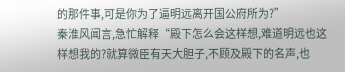的那件事,可是你为了逼明远离开国公府所为?”
秦淮风闻言,急忙解释“殿下怎么会这样想,难道明远也这样想我的?就算微臣有天大胆子,不顾及殿下的名声,也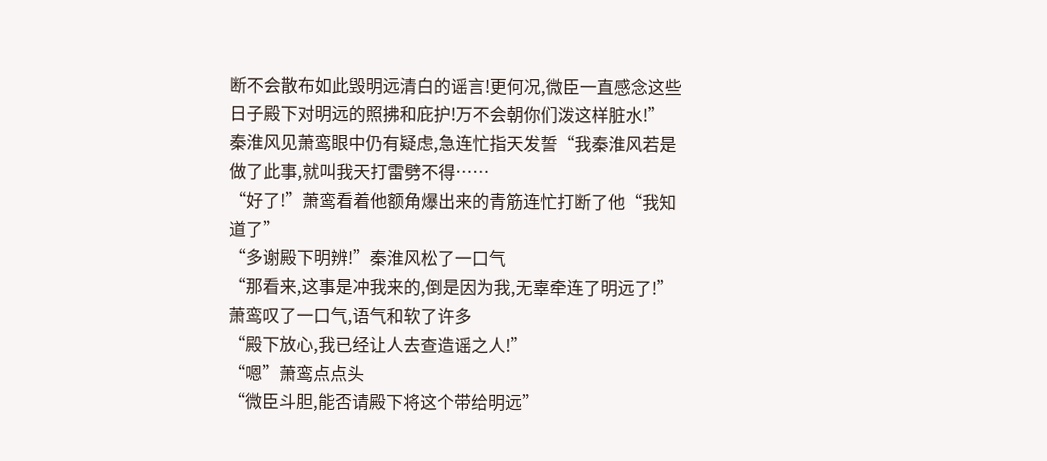断不会散布如此毁明远清白的谣言!更何况,微臣一直感念这些日子殿下对明远的照拂和庇护!万不会朝你们泼这样脏水!”
秦淮风见萧鸾眼中仍有疑虑,急连忙指天发誓“我秦淮风若是做了此事,就叫我天打雷劈不得……
“好了!”萧鸾看着他额角爆出来的青筋连忙打断了他“我知道了”
“多谢殿下明辨!”秦淮风松了一口气
“那看来,这事是冲我来的,倒是因为我,无辜牵连了明远了!”萧鸾叹了一口气,语气和软了许多
“殿下放心,我已经让人去查造谣之人!”
“嗯”萧鸾点点头
“微臣斗胆,能否请殿下将这个带给明远”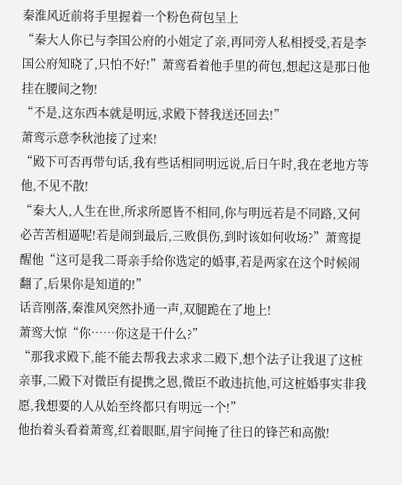秦淮风近前将手里握着一个粉色荷包呈上
“秦大人你已与李国公府的小姐定了亲,再同旁人私相授受,若是李国公府知晓了,只怕不好!”萧鸾看着他手里的荷包,想起这是那日他挂在腰间之物!
“不是,这东西本就是明远,求殿下替我送还回去!”
萧鸾示意李秋池接了过来!
“殿下可否再带句话,我有些话相同明远说,后日午时,我在老地方等他,不见不散!
“秦大人,人生在世,所求所愿皆不相同,你与明远若是不同路,又何必苦苦相逼呢!若是闹到最后,三败俱伤,到时该如何收场?”萧鸾提醒他“这可是我二哥亲手给你选定的婚事,若是两家在这个时候闹翻了,后果你是知道的!”
话音刚落,秦淮风突然扑通一声,双腿跪在了地上!
萧鸾大惊“你……你这是干什么?”
“那我求殿下,能不能去帮我去求求二殿下,想个法子让我退了这桩亲事,二殿下对微臣有提携之恩,微臣不敢违抗他,可这桩婚事实非我愿,我想要的人从始至终都只有明远一个!”
他抬着头看着萧鸾,红着眼眶,眉宇间掩了往日的锋芒和高傲!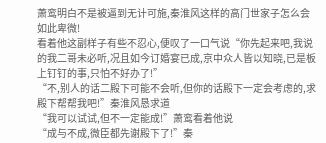萧鸾明白不是被逼到无计可施,秦淮风这样的高门世家子怎么会如此卑微!
看着他这副样子有些不忍心,便叹了一口气说“你先起来吧,我说的我二哥未必听,况且如今订婚宴已成,京中众人皆以知晓,已是板上钉钉的事,只怕不好办了!”
“不,别人的话二殿下可能不会听,但你的话殿下一定会考虑的,求殿下帮帮我吧!”秦淮风恳求道
“我可以试试,但不一定能成!”萧鸾看着他说
“成与不成,微臣都先谢殿下了!”秦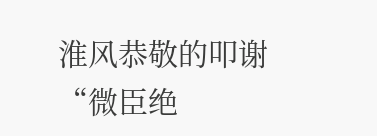淮风恭敬的叩谢“微臣绝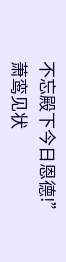不忘殿下今日恩德!”
萧鸾见状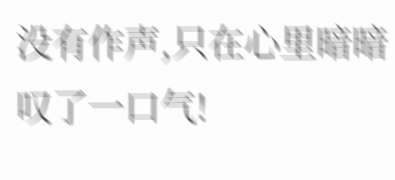没有作声,只在心里暗暗叹了一口气!